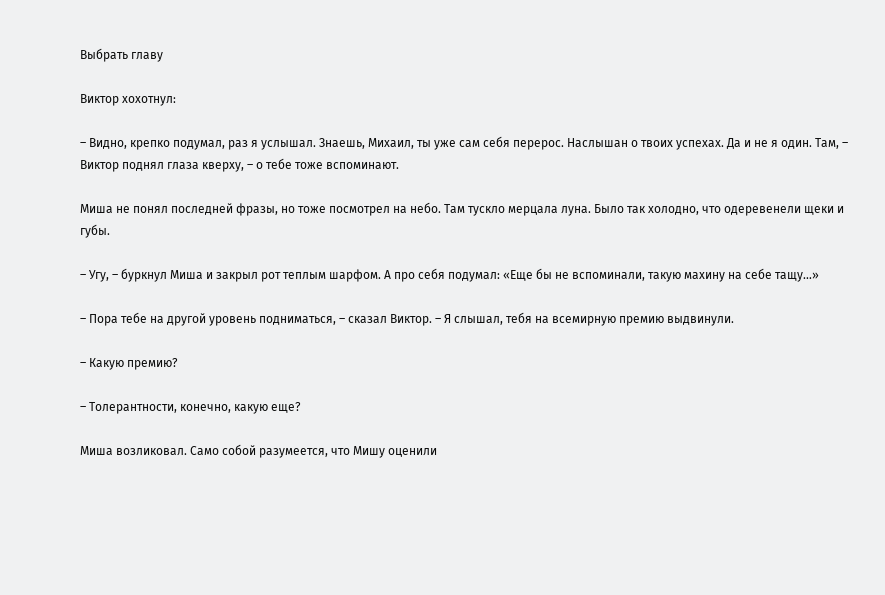Выбрать главу

Виктор хохотнул:

– Видно, крепко подумал, раз я услышал. Знаешь, Михаил, ты уже сам себя перерос. Наслышан о твоих успехах. Да и не я один. Там, – Виктор поднял глаза кверху, – о тебе тоже вспоминают.

Миша не понял последней фразы, но тоже посмотрел на небо. Там тускло мерцала луна. Было так холодно, что одеревенели щеки и губы.

– Угу, – буркнул Миша и закрыл рот теплым шарфом. А про себя подумал: «Еще бы не вспоминали, такую махину на себе тащу…»

– Пора тебе на другой уровень подниматься, – сказал Виктор. – Я слышал, тебя на всемирную премию выдвинули.

– Какую премию?

– Толерантности, конечно, какую еще?

Миша возликовал. Само собой разумеется, что Мишу оценили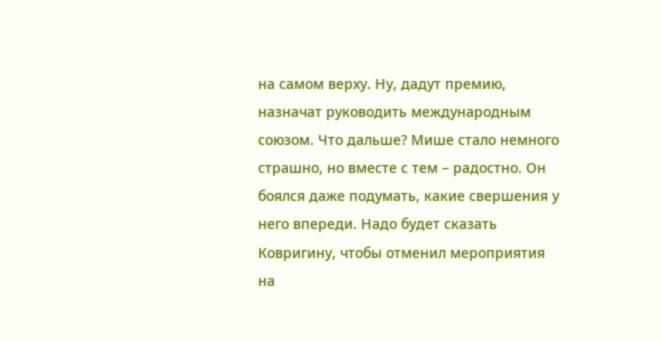на самом верху. Ну, дадут премию, назначат руководить международным союзом. Что дальше? Мише стало немного страшно, но вместе с тем – радостно. Он боялся даже подумать, какие свершения у него впереди. Надо будет сказать Ковригину, чтобы отменил мероприятия на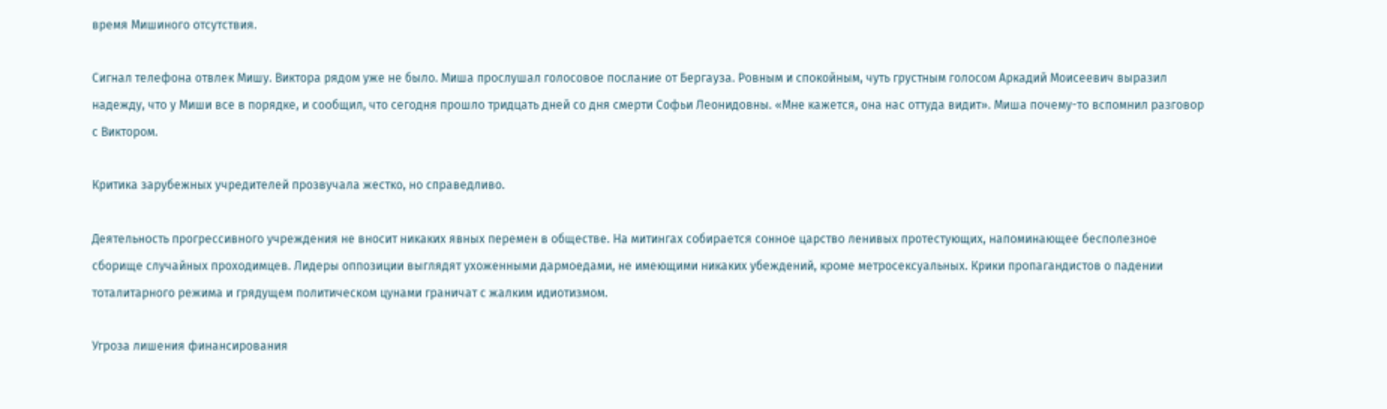время Мишиного отсутствия.

Сигнал телефона отвлек Мишу. Виктора рядом уже не было. Миша прослушал голосовое послание от Бергауза. Ровным и спокойным, чуть грустным голосом Аркадий Моисеевич выразил надежду, что у Миши все в порядке, и сообщил, что сегодня прошло тридцать дней со дня смерти Софьи Леонидовны. «Мне кажется, она нас оттуда видит». Миша почему-то вспомнил разговор с Виктором.

Критика зарубежных учредителей прозвучала жестко, но справедливо.

Деятельность прогрессивного учреждения не вносит никаких явных перемен в обществе. На митингах собирается сонное царство ленивых протестующих, напоминающее бесполезное сборище случайных проходимцев. Лидеры оппозиции выглядят ухоженными дармоедами, не имеющими никаких убеждений, кроме метросексуальных. Крики пропагандистов о падении тоталитарного режима и грядущем политическом цунами граничат с жалким идиотизмом.

Угроза лишения финансирования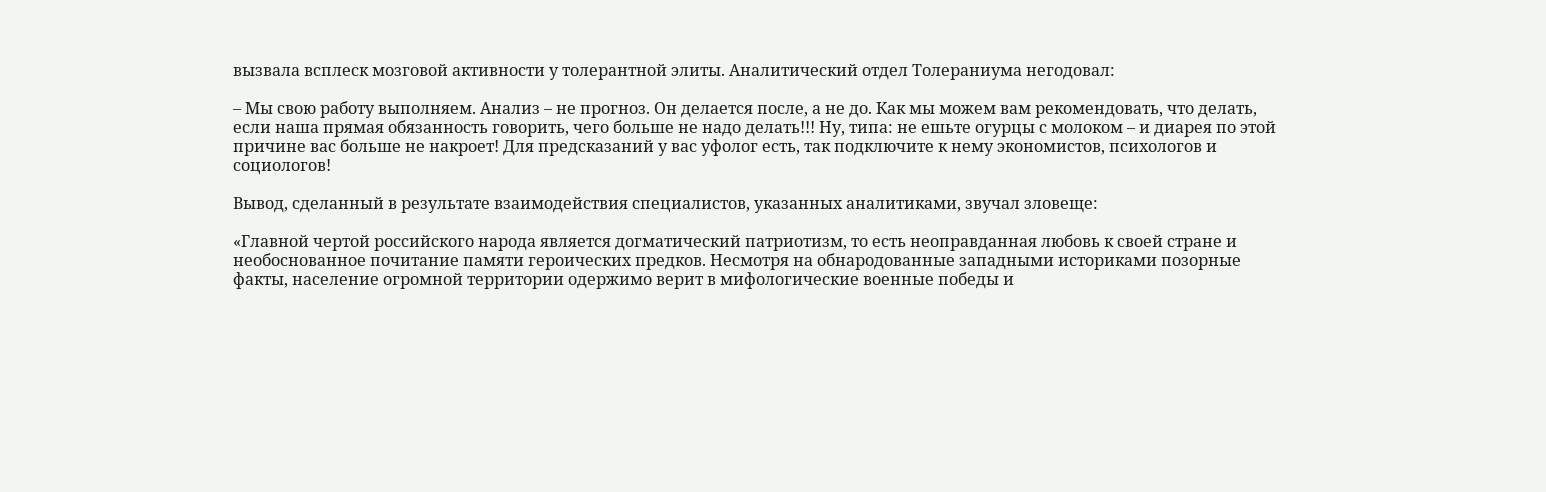вызвала всплеск мозговой активности у толерантной элиты. Аналитический отдел Толераниума негодовал:

– Мы свою работу выполняем. Анализ – не прогноз. Он делается после, а не до. Как мы можем вам рекомендовать, что делать, если наша прямая обязанность говорить, чего больше не надо делать!!! Ну, типа: не ешьте огурцы с молоком – и диарея по этой причине вас больше не накроет! Для предсказаний у вас уфолог есть, так подключите к нему экономистов, психологов и социологов!

Вывод, сделанный в результате взаимодействия специалистов, указанных аналитиками, звучал зловеще:

«Главной чертой российского народа является догматический патриотизм, то есть неоправданная любовь к своей стране и необоснованное почитание памяти героических предков. Несмотря на обнародованные западными историками позорные факты, население огромной территории одержимо верит в мифологические военные победы и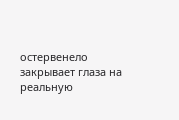остервенело закрывает глаза на реальную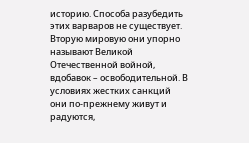историю. Способа разубедить этих варваров не существует. Вторую мировую они упорно называют Великой Отечественной войной, вдобавок – освободительной. В условиях жестких санкций они по-прежнему живут и радуются,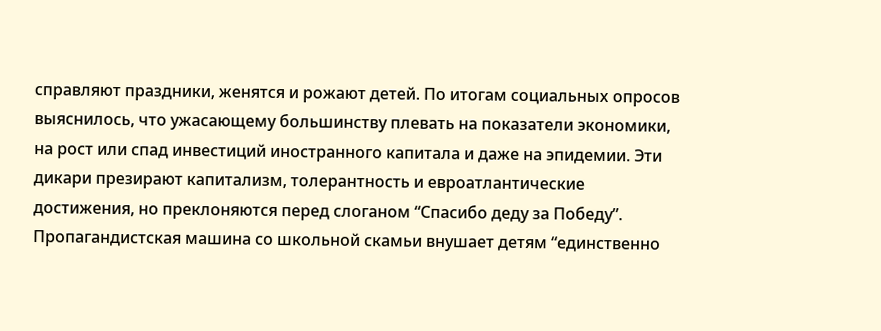справляют праздники, женятся и рожают детей. По итогам социальных опросов выяснилось, что ужасающему большинству плевать на показатели экономики, на рост или спад инвестиций иностранного капитала и даже на эпидемии. Эти дикари презирают капитализм, толерантность и евроатлантические достижения, но преклоняются перед слоганом “Спасибо деду за Победу”. Пропагандистская машина со школьной скамьи внушает детям “единственно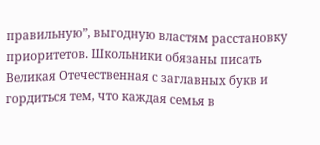правильную”, выгодную властям расстановку приоритетов. Школьники обязаны писать Великая Отечественная с заглавных букв и гордиться тем, что каждая семья в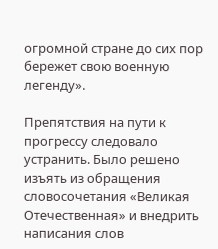огромной стране до сих пор бережет свою военную легенду».

Препятствия на пути к прогрессу следовало устранить. Было решено изъять из обращения словосочетания «Великая Отечественная» и внедрить написания слов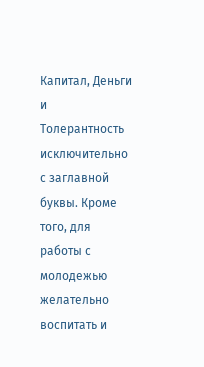Капитал, Деньги и Толерантность исключительно с заглавной буквы. Кроме того, для работы с молодежью желательно воспитать и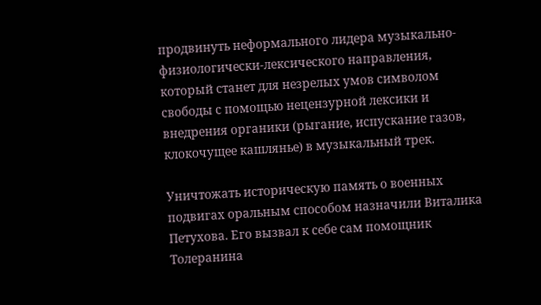продвинуть неформального лидера музыкально-физиологически-лексического направления, который станет для незрелых умов символом свободы с помощью нецензурной лексики и внедрения органики (рыгание, испускание газов, клокочущее кашлянье) в музыкальный трек.

Уничтожать историческую память о военных подвигах оральным способом назначили Виталика Петухова. Его вызвал к себе сам помощник Толеранина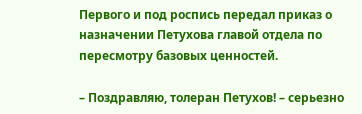Первого и под роспись передал приказ о назначении Петухова главой отдела по пересмотру базовых ценностей.

– Поздравляю, толеран Петухов! – серьезно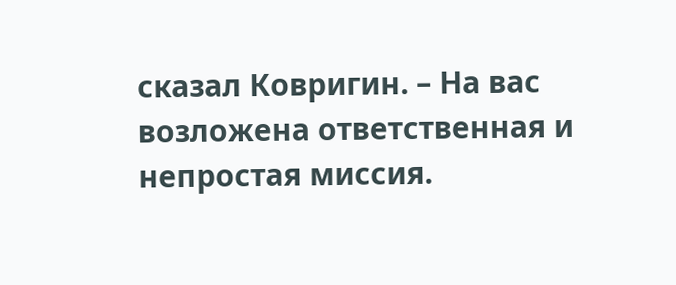сказал Ковригин. – На вас возложена ответственная и непростая миссия.